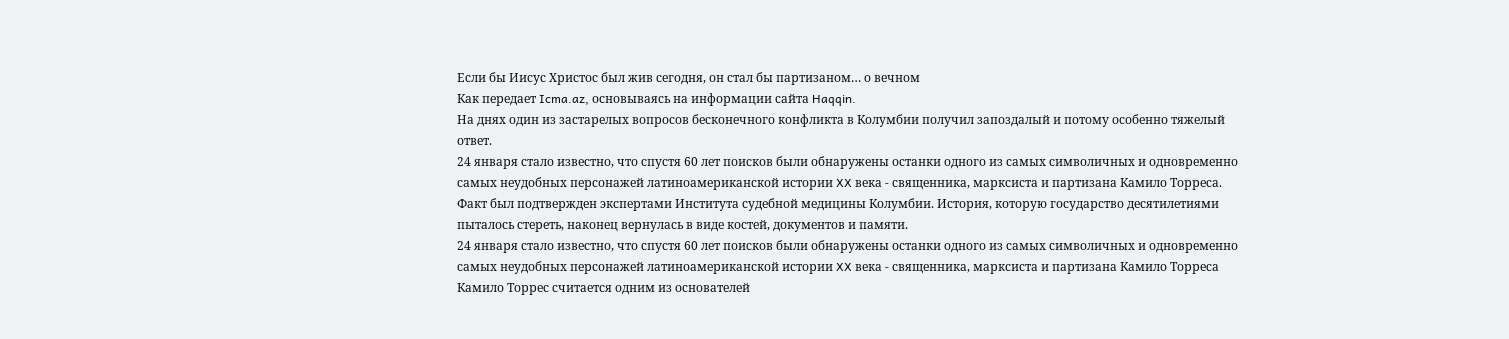Если бы Иисус Христос был жив сегодня, он стал бы партизаном… о вечном
Как передает Icma.az, основываясь на информации сайта Haqqin.
На днях один из застарелых вопросов бесконечного конфликта в Колумбии получил запоздалый и потому особенно тяжелый ответ.
24 января стало известно, что спустя 60 лет поисков были обнаружены останки одного из самых символичных и одновременно самых неудобных персонажей латиноамериканской истории XX века - священника, марксиста и партизана Камило Торреса. Факт был подтвержден экспертами Института судебной медицины Колумбии. История, которую государство десятилетиями пыталось стереть, наконец вернулась в виде костей, документов и памяти.
24 января стало известно, что спустя 60 лет поисков были обнаружены останки одного из самых символичных и одновременно самых неудобных персонажей латиноамериканской истории XX века - священника, марксиста и партизана Камило Торреса
Камило Торрес считается одним из основателей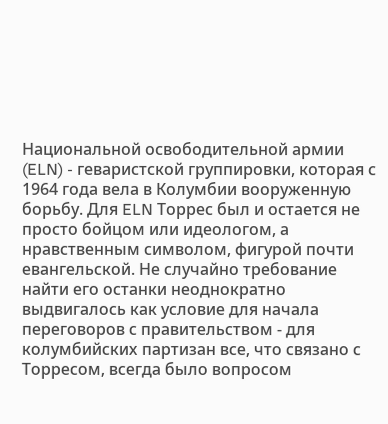Национальной освободительной армии (ELN) - геваристской группировки, которая с 1964 года вела в Колумбии вооруженную борьбу. Для ELN Торрес был и остается не просто бойцом или идеологом, а нравственным символом, фигурой почти евангельской. Не случайно требование найти его останки неоднократно выдвигалось как условие для начала переговоров с правительством - для колумбийских партизан все, что связано с Торресом, всегда было вопросом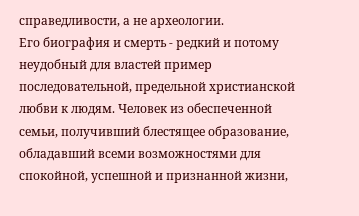справедливости, а не археологии.
Его биография и смерть - редкий и потому неудобный для властей пример последовательной, предельной христианской любви к людям. Человек из обеспеченной семьи, получивший блестящее образование, обладавший всеми возможностями для спокойной, успешной и признанной жизни,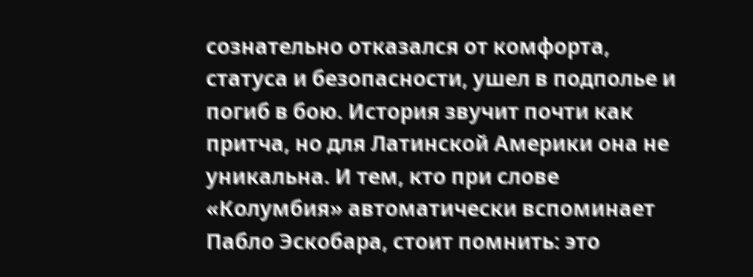сознательно отказался от комфорта, статуса и безопасности, ушел в подполье и погиб в бою. История звучит почти как притча, но для Латинской Америки она не уникальна. И тем, кто при слове «Колумбия» автоматически вспоминает Пабло Эскобара, стоит помнить: это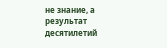не знание, а результат десятилетий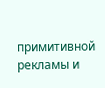примитивной рекламы и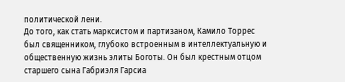политической лени.
До того, как стать марксистом и партизаном, Камило Торрес был священником, глубоко встроенным в интеллектуальную и общественную жизнь элиты Боготы. Он был крестным отцом старшего сына Габриэля Гарсиа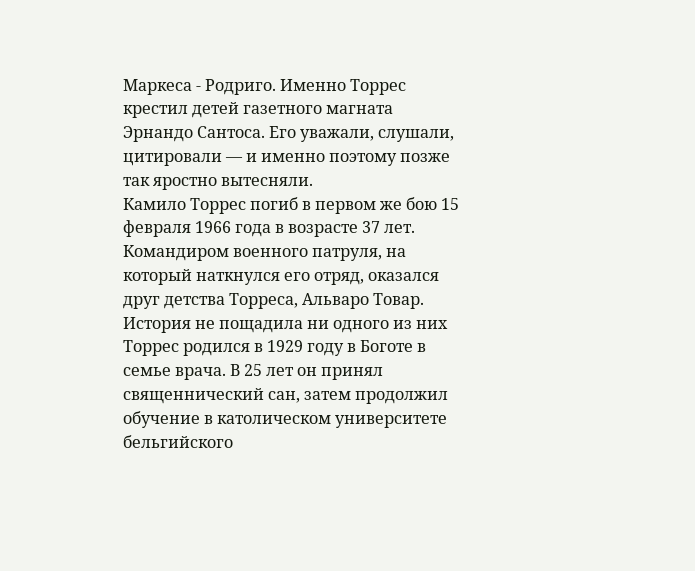Маркеса - Родриго. Именно Торрес крестил детей газетного магната Эрнандо Сантоса. Его уважали, слушали, цитировали — и именно поэтому позже так яростно вытесняли.
Камило Торрес погиб в первом же бою 15 февраля 1966 года в возрасте 37 лет. Командиром военного патруля, на который наткнулся его отряд, оказался друг детства Торреса, Альваро Товар. История не пощадила ни одного из них
Торрес родился в 1929 году в Боготе в семье врача. В 25 лет он принял священнический сан, затем продолжил обучение в католическом университете бельгийского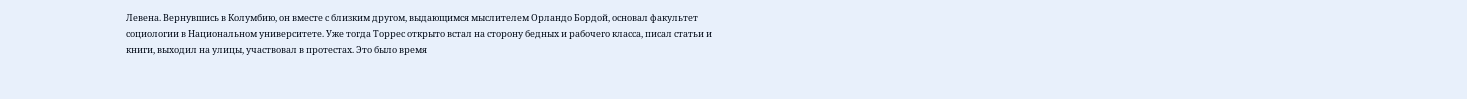Левена. Вернувшись в Колумбию, он вместе с близким другом, выдающимся мыслителем Орландо Бордой, основал факультет социологии в Национальном университете. Уже тогда Торрес открыто встал на сторону бедных и рабочего класса, писал статьи и книги, выходил на улицы, участвовал в протестах. Это было время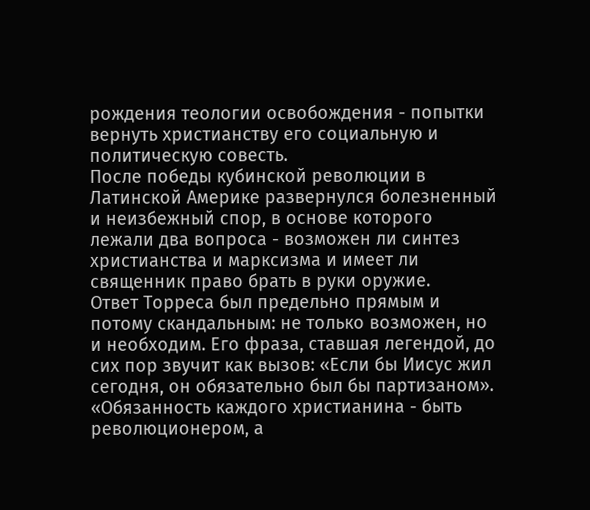рождения теологии освобождения - попытки вернуть христианству его социальную и политическую совесть.
После победы кубинской революции в Латинской Америке развернулся болезненный и неизбежный спор, в основе которого лежали два вопроса - возможен ли синтез христианства и марксизма и имеет ли священник право брать в руки оружие.
Ответ Торреса был предельно прямым и потому скандальным: не только возможен, но и необходим. Его фраза, ставшая легендой, до сих пор звучит как вызов: «Если бы Иисус жил сегодня, он обязательно был бы партизаном».
«Обязанность каждого христианина - быть революционером, а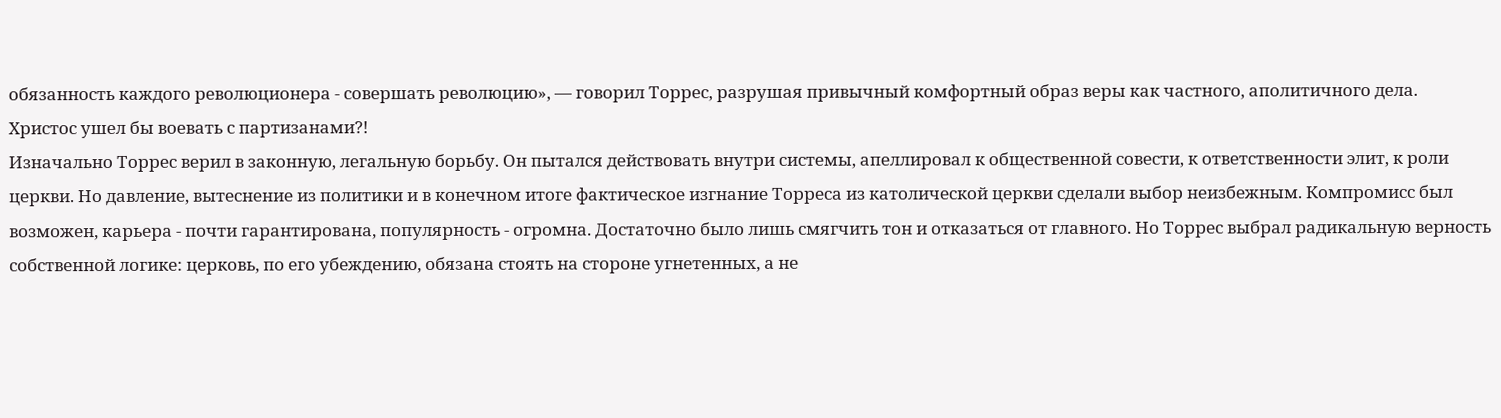обязанность каждого революционера - совершать революцию», — говорил Торрес, разрушая привычный комфортный образ веры как частного, аполитичного дела.
Христос ушел бы воевать с партизанами?!
Изначально Торрес верил в законную, легальную борьбу. Он пытался действовать внутри системы, апеллировал к общественной совести, к ответственности элит, к роли церкви. Но давление, вытеснение из политики и в конечном итоге фактическое изгнание Торреса из католической церкви сделали выбор неизбежным. Компромисс был возможен, карьера - почти гарантирована, популярность - огромна. Достаточно было лишь смягчить тон и отказаться от главного. Но Торрес выбрал радикальную верность собственной логике: церковь, по его убеждению, обязана стоять на стороне угнетенных, а не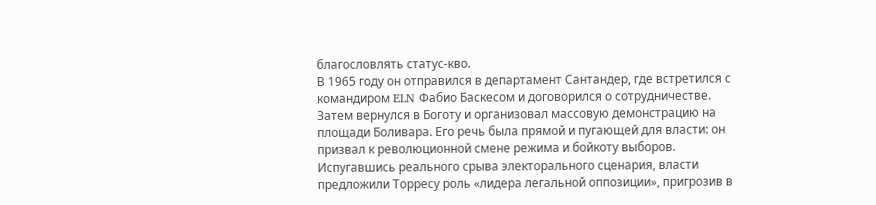благословлять статус-кво.
В 1965 году он отправился в департамент Сантандер, где встретился с командиром ELN Фабиo Баскесом и договорился о сотрудничестве. Затем вернулся в Боготу и организовал массовую демонстрацию на площади Боливара. Его речь была прямой и пугающей для власти: он призвал к революционной смене режима и бойкоту выборов. Испугавшись реального срыва электорального сценария, власти предложили Торресу роль «лидера легальной оппозиции», пригрозив в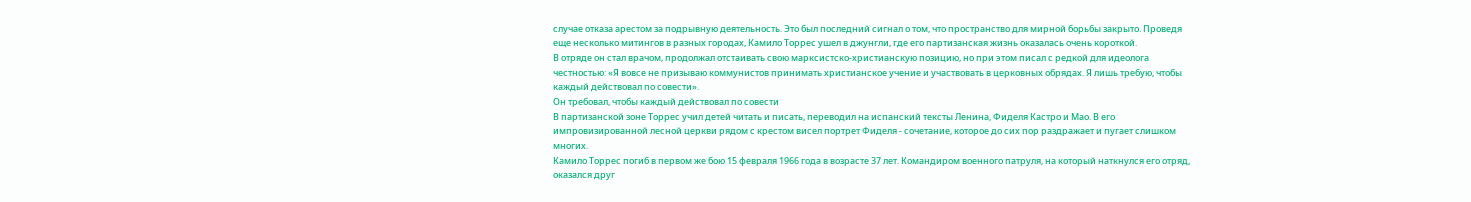случае отказа арестом за подрывную деятельность. Это был последний сигнал о том, что пространство для мирной борьбы закрыто. Проведя еще несколько митингов в разных городах, Камило Торрес ушел в джунгли, где его партизанская жизнь оказалась очень короткой.
В отряде он стал врачом, продолжал отстаивать свою марксистско-христианскую позицию, но при этом писал с редкой для идеолога честностью: «Я вовсе не призываю коммунистов принимать христианское учение и участвовать в церковных обрядах. Я лишь требую, чтобы каждый действовал по совести».
Он требовал, чтобы каждый действовал по совести
В партизанской зоне Торрес учил детей читать и писать, переводил на испанский тексты Ленина, Фиделя Кастро и Мао. В его импровизированной лесной церкви рядом с крестом висел портрет Фиделя - сочетание, которое до сих пор раздражает и пугает слишком многих.
Камило Торрес погиб в первом же бою 15 февраля 1966 года в возрасте 37 лет. Командиром военного патруля, на который наткнулся его отряд, оказался друг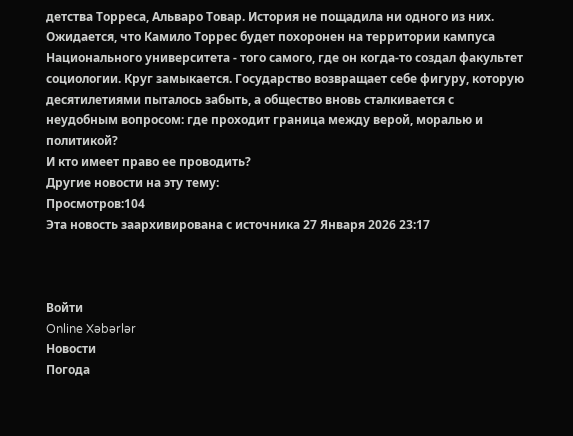детства Торреса, Альваро Товар. История не пощадила ни одного из них.
Ожидается, что Камило Торрес будет похоронен на территории кампуса Национального университета - того самого, где он когда-то создал факультет социологии. Круг замыкается. Государство возвращает себе фигуру, которую десятилетиями пыталось забыть, а общество вновь сталкивается с неудобным вопросом: где проходит граница между верой, моралью и политикой?
И кто имеет право ее проводить?
Другие новости на эту тему:
Просмотров:104
Эта новость заархивирована с источника 27 Января 2026 23:17



Войти
Online Xəbərlər
Новости
Погода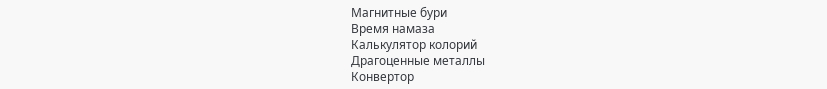Магнитные бури
Время намаза
Калькулятор колорий
Драгоценные металлы
Конвертор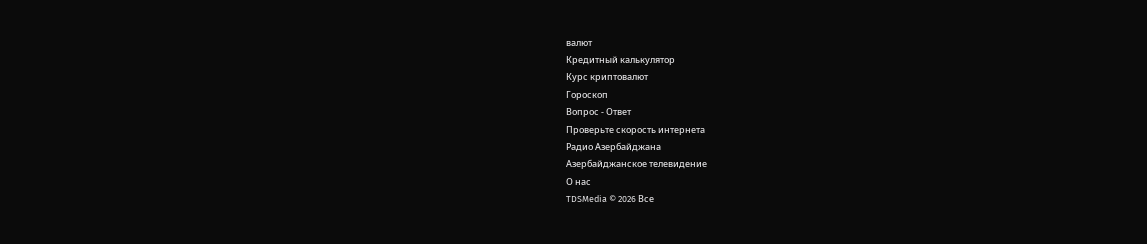валют
Кредитный калькулятор
Курс криптовалют
Гороскоп
Вопрос - Ответ
Проверьте скорость интернета
Радио Азербайджана
Азербайджанское телевидение
О нас
TDSMedia © 2026 Все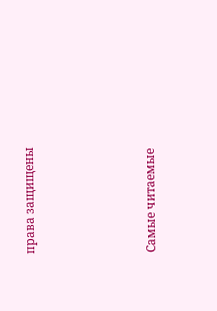права защищены







Самые читаемые